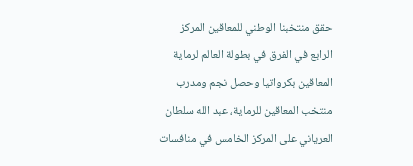حقق منتخبنا الوطني للمعاقين المركز الرابع في الفرق في بطولة العالم لرماية المعاقين بكرواتيا وحصل نجم ومدرب منتخب المعاقين للرماية، عبد الله سلطان العرياني على المركز الخامس في منافسات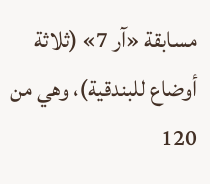مسابقة «آر 7» (ثلاثة أوضاع للبندقية)، وهي من 120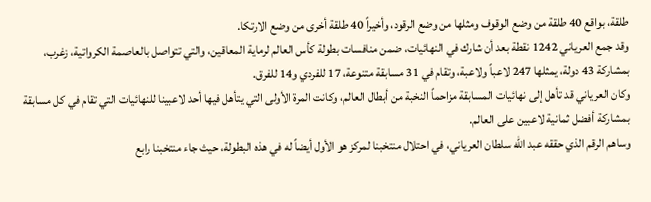طلقة، بواقع 40 طلقة من وضع الوقوف ومثلها من وضع الرقود، وأخيراً 40 طلقة أخرى من وضع الارتكا.
وقد جمع العرياني 1242 نقطة بعد أن شارك في النهائيات، ضمن منافسات بطولة كأس العالم لرماية المعاقين، والتي تتواصل بالعاصمة الكرواتية، زغرب، بمشاركة 43 دولة، يمثلها 247 لاعباً ولاعبة، وتقام في 31 مسابقة متنوعة، 17 للفردي و14 للفرق.
وكان العرياني قد تأهل إلى نهائيات المسابقة مزاحماً النخبة من أبطال العالم، وكانت المرة الأولى التي يتأهل فيها أحد لاعبينا للنهائيات التي تقام في كل مسابقة بمشاركة أفضل ثمانية لاعبين على العالم.
وساهم الرقم الذي حققه عبد الله سلطان العرياني، في احتلال منتخبنا لمركز هو الأول أيضاً له في هذه البطولة، حيث جاء منتخبنا رابع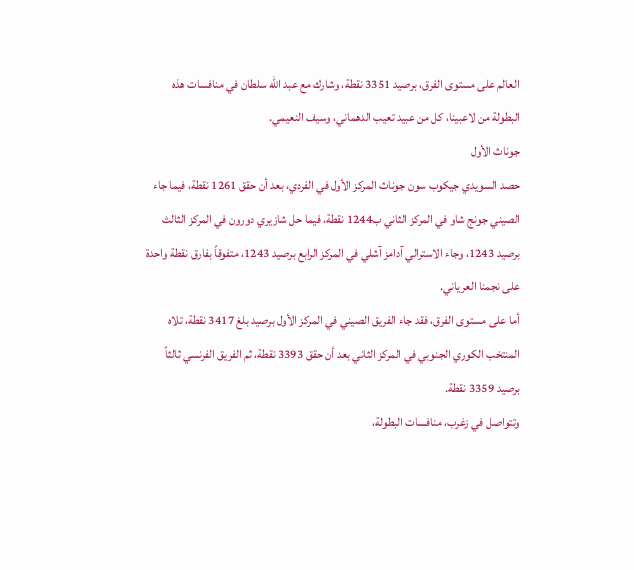العالم على مستوى الفرق، برصيد 3351 نقطة، وشارك مع عبد الله سلطان في منافسات هذه البطولة من لاعبينا، كل من عبيد تعيب الدهماني، وسيف النعيمي.
جوناث الأول
حصد السويدي جيكوب سون جوناث المركز الأول في الفردي، بعد أن حقق 1261 نقطة، فيما جاء الصيني جونج شاو في المركز الثاني ب1244 نقطة، فيما حل شازيري دورون في المركز الثالث برصيد 1243، وجاء الاسترالي آدامز آشلي في المركز الرابع برصيد 1243، متفوقاً بفارق نقطة واحدة على نجمنا العرياني.
أما على مستوى الفرق، فقد جاء الفريق الصيني في المركز الأول برصيد بلغ 3417 نقطة، تلاه المنتخب الكوري الجنوبي في المركز الثاني بعد أن حقق 3393 نقطة، ثم الفريق الفرنسي ثالثاً برصيد 3359 نقطة.
وتتواصل في زغرب، منافسات البطولة،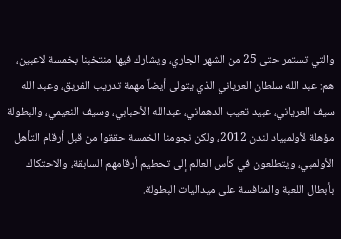والتي تستمر حتى 25 من الشهر الجاري، ويشارك فيها منتخبنا بخمسة لاعبين، هم: عبد الله سلطان العرياني الذي يتولى أيضاً مهمة تدريب الفريق، وعبد الله سيف العرياني، عبيد تعيب الدهماني، عبدالله الأحبابي، وسيف النعيمي، والبطولة مؤهلة لأولمبياد لندن 2012، ولكن نجومنا الخمسة حققوا من قبل أرقام التأهل الأولمبي، ويتطلعون في كأس العالم إلى تحطيم أرقامهم السابقة، والاحتكاك بأبطال اللعبة والمنافسة على ميداليات البطولة.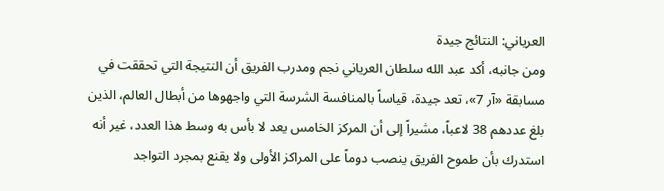العرياني: النتائج جيدة
ومن جانبه، أكد عبد الله سلطان العرياني نجم ومدرب الفريق أن النتيجة التي تحققت في مسابقة «آر 7»، تعد جيدة، قياساً بالمنافسة الشرسة التي واجهوها من أبطال العالم، الذين بلغ عددهم 38 لاعباً، مشيراً إلى أن المركز الخامس يعد لا بأس به وسط هذا العدد، غير أنه استدرك بأن طموح الفريق ينصب دوماً على المراكز الأولى ولا يقنع بمجرد التواجد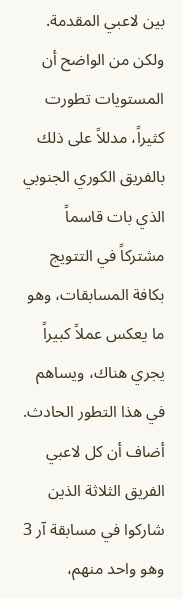بين لاعبي المقدمة.
ولكن من الواضح أن المستويات تطورت كثيراً، مدللاً على ذلك بالفريق الكوري الجنوبي الذي بات قاسماً مشتركاً في التتويج بكافة المسابقات، وهو ما يعكس عملاً كبيراً يجري هناك، ويساهم في هذا التطور الحادث.
أضاف أن كل لاعبي الفريق الثلاثة الذين شاركوا في مسابقة آر 3 وهو واحد منهم،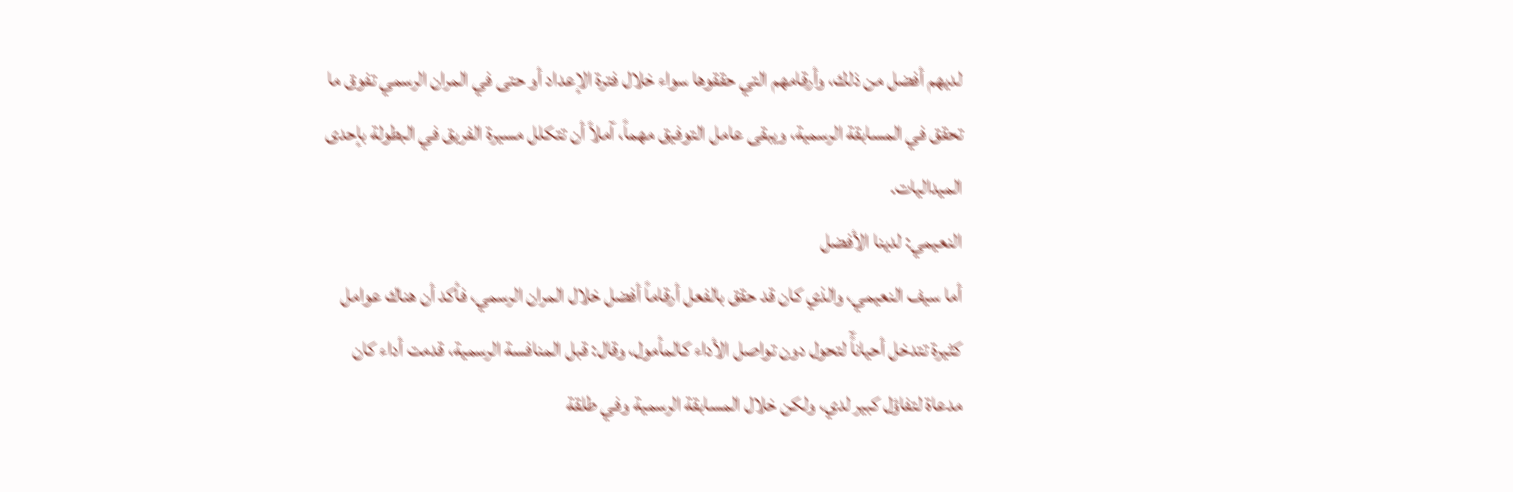لديهم أفضل من ذلك، وأرقامهم التي حققوها سواء خلال فترة الإعداد أو حتى في المران الرسمي تفوق ما تحقق في المسابقة الرسمية، ويبقى عامل التوفيق مهماً، آملاً أن تتكلل مسيرة الفريق في البطولة بإحدى الميداليات.
النعيمي: لدينا الأفضل
أما سيف النعيمي، والذي كان قد حقق بالفعل أرقاماً أفضل خلال المران الرسمي، فأكد أن هناك عوامل كثيرة تتدخل أحيانآً لتحول دون تواصل الأداء كالمأمول، وقال: قبل المنافسة الرسمية، قدمت أداء كان مدعاة لتفاؤل كبير لدي، ولكن خلال المسابقة الرسمية وفي طلقة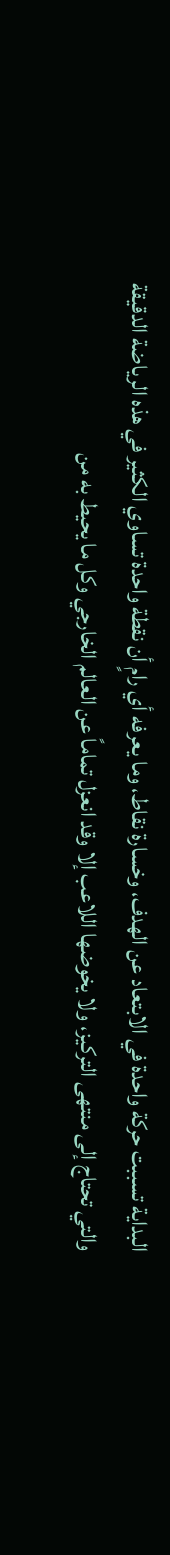البداية تسببت حركة واحدة في الابتعاد عن الهدف، وخسارة نقاط، وما يعرفه أي رامٍ أن نقطة واحدة تساوي الكثير في هذه الرياضة الدقيقة والتي تحتاج إلى منتهى التركيز، ولا يخوضها اللاعب إلا وقد انعزل تماماً عن العالم الخارجي وكل ما يحيط به من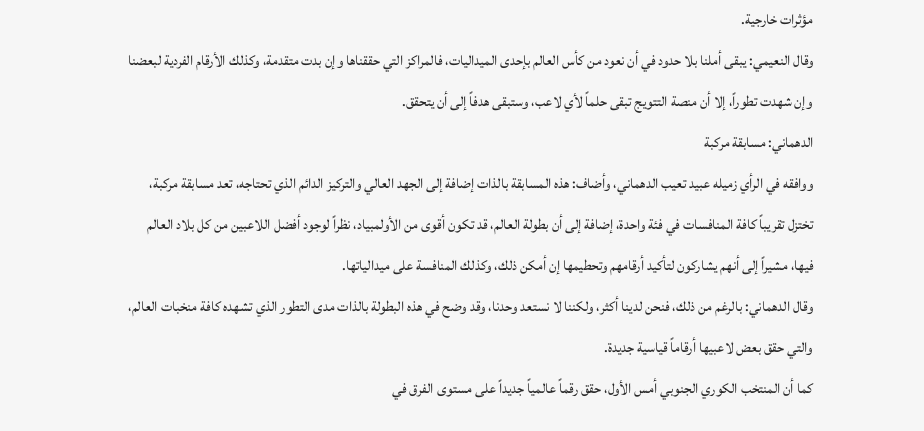مؤثرات خارجية.
وقال النعيمي: يبقى أملنا بلا حدود في أن نعود من كأس العالم بإحدى الميداليات، فالمراكز التي حققناها وإن بدت متقدمة، وكذلك الأرقام الفردية لبعضنا وإن شهدت تطوراً، إلا أن منصة التتويج تبقى حلماً لأي لاعب، وستبقى هدفاً إلى أن يتحقق.
الدهماني: مسابقة مركبة
ووافقه في الرأي زميله عبيد تعيب الدهماني، وأضاف: هذه المسابقة بالذات إضافة إلى الجهد العالي والتركيز الدائم الذي تحتاجه، تعد مسابقة مركبة، تختزل تقريباً كافة المنافسات في فئة واحدة، إضافة إلى أن بطولة العالم، قد تكون أقوى من الأولمبياد، نظراً لوجود أفضل اللاعبين من كل بلاد العالم فيها، مشيراً إلى أنهم يشاركون لتأكيد أرقامهم وتحطيمها إن أمكن ذلك، وكذلك المنافسة على ميدالياتها.
وقال الدهماني: بالرغم من ذلك، فنحن لدينا أكثر، ولكننا لا نستعد وحدنا، وقد وضح في هذه البطولة بالذات مدى التطور الذي تشهده كافة منخبات العالم، والتي حقق بعض لاعبيها أرقاماً قياسية جديدة.
كما أن المنتخب الكوري الجنوبي أمس الأول، حقق رقماً عالمياً جديداً على مستوى الفرق في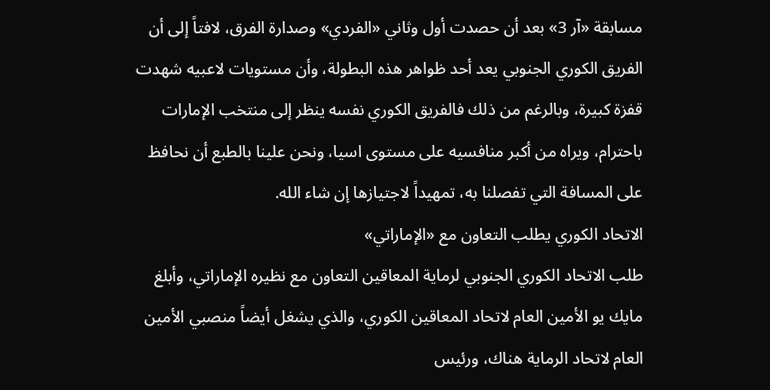مسابقة «آر 3» بعد أن حصدت أول وثاني «الفردي» وصدارة الفرق، لافتاً إلى أن الفريق الكوري الجنوبي يعد أحد ظواهر هذه البطولة، وأن مستويات لاعبيه شهدت قفزة كبيرة، وبالرغم من ذلك فالفريق الكوري نفسه ينظر إلى منتخب الإمارات باحترام، ويراه من أكبر منافسيه على مستوى اسيا، ونحن علينا بالطبع أن نحافظ على المسافة التي تفصلنا به، تمهيداً لاجتيازها إن شاء الله.
الاتحاد الكوري يطلب التعاون مع «الإماراتي»
طلب الاتحاد الكوري الجنوبي لرماية المعاقين التعاون مع نظيره الإماراتي، وأبلغ مايك يو الأمين العام لاتحاد المعاقين الكوري، والذي يشغل أيضاً منصبي الأمين العام لاتحاد الرماية هناك، ورئيس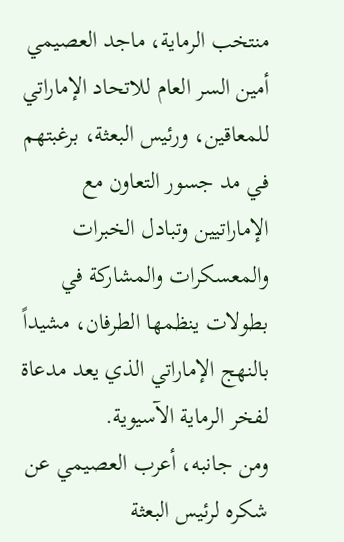منتخب الرماية، ماجد العصيمي أمين السر العام للاتحاد الإماراتي للمعاقين، ورئيس البعثة، برغبتهم في مد جسور التعاون مع الإماراتيين وتبادل الخبرات والمعسكرات والمشاركة في بطولات ينظمها الطرفان، مشيداً بالنهج الإماراتي الذي يعد مدعاة لفخر الرماية الآسيوية.
ومن جانبه، أعرب العصيمي عن شكره لرئيس البعثة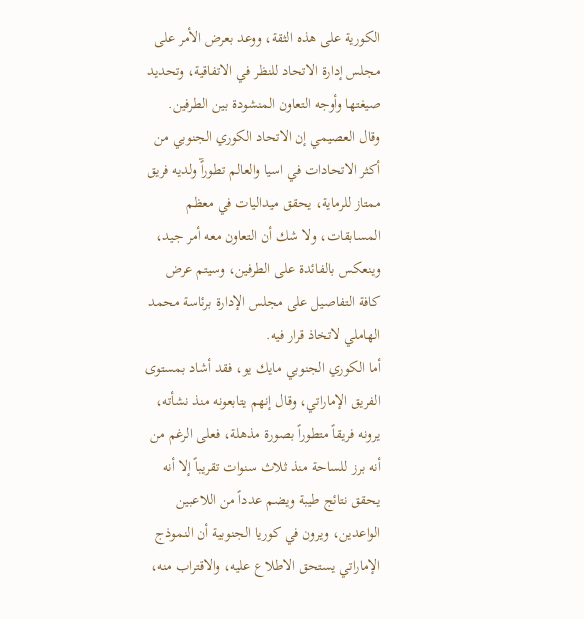الكورية على هذه الثقة، ووعد بعرض الأمر على مجلس إدارة الاتحاد للنظر في الاتفاقية، وتحديد صيغتها وأوجه التعاون المنشودة بين الطرفين.
وقال العصيمي إن الاتحاد الكوري الجنوبي من أكثر الاتحادات في اسيا والعالم تطورآً ولديه فريق ممتاز للرماية، يحقق ميداليات في معظم المسابقات، ولا شك أن التعاون معه أمر جيد، وينعكس بالفائدة على الطرفين، وسيتم عرض كافة التفاصيل على مجلس الإدارة برئاسة محمد الهاملي لاتخاذ قرار فيه.
أما الكوري الجنوبي مايك يو، فقد أشاد بمستوى الفريق الإماراتي، وقال إنهم يتابعونه منذ نشأته، يرونه فريقاً متطوراً بصورة مذهلة، فعلى الرغم من أنه برز للساحة منذ ثلاث سنوات تقريباً إلا أنه يحقق نتائج طيبة ويضم عدداً من اللاعبين الواعدين، ويرون في كوريا الجنوبية أن النموذج الإماراتي يستحق الاطلاع عليه، والاقتراب منه،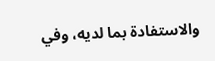والاستفادة بما لديه، وفي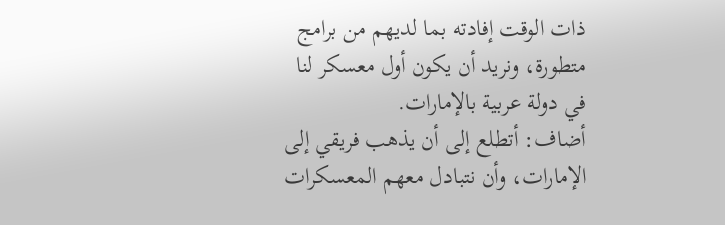ذات الوقت إفادته بما لديهم من برامج متطورة، ونريد أن يكون أول معسكر لنا في دولة عربية بالإمارات.
أضاف: أتطلع إلى أن يذهب فريقي إلى الإمارات، وأن نتبادل معهم المعسكرات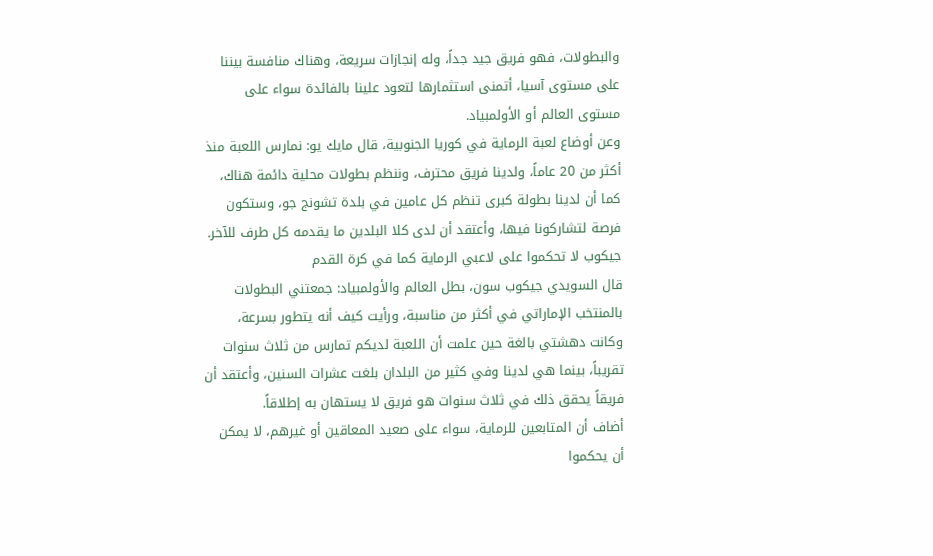والبطولات، فهو فريق جيد جداً، وله إنجازات سريعة، وهناك منافسة بيننا على مستوى آسيا، أتمنى استثمارها لتعود علينا بالفائدة سواء على مستوى العالم أو الأولمبياد.
وعن أوضاع لعبة الرماية في كوريا الجنوبية، قال مايك يو: نمارس اللعبة منذ أكثر من 20 عاماً، ولدينا فريق محترف، وننظم بطولات محلية دائمة هناك، كما أن لدينا بطولة كبرى تنظم كل عامين في بلدة تشونج جو، وستكون فرصة لتشاركونا فيها، وأعتقد أن لدى كلا البلدين ما يقدمه كل طرف للآخر.
جيكوب لا تحكموا على لاعبي الرماية كما في كرة القدم
قال السويدي جيكوب سون، بطل العالم والأولمبياد: جمعتني البطولات بالمنتخب الإماراتي في أكثر من مناسبة، ورأيت كيف أنه يتطور بسرعة، وكانت دهشتي بالغة حين علمت أن اللعبة لديكم تمارس من ثلاث سنوات تقريباً، بينما هي لدينا وفي كثير من البلدان بلغت عشرات السنين، وأعتقد أن فريقاً يحقق ذلك في ثلاث سنوات هو فريق لا يستهان به إطلاقاً.
أضاف أن المتابعين للرماية، سواء على صعيد المعاقين أو غيرهم، لا يمكن أن يحكموا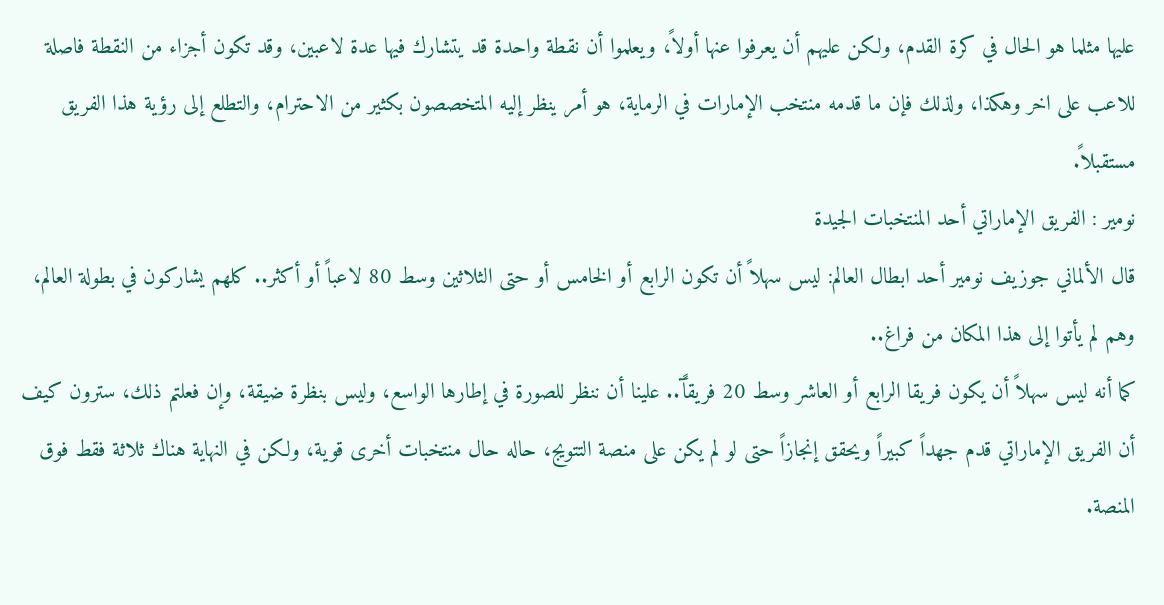عليها مثلما هو الحال في كرة القدم، ولكن عليهم أن يعرفوا عنها أولاً، ويعلموا أن نقطة واحدة قد يتشارك فيها عدة لاعبين، وقد تكون أجزاء من النقطة فاصلة للاعب على اخر وهكذا، ولذلك فإن ما قدمه منتخب الإمارات في الرماية، هو أمر ينظر إليه المتخصصون بكثير من الاحترام، والتطلع إلى رؤية هذا الفريق مستقبلاً.
نومير : الفريق الإماراتي أحد المنتخبات الجيدة
قال الألماني جوزيف نومير أحد ابطال العالم: ليس سهلاً أن تكون الرابع أو الخامس أو حتى الثلاثين وسط 80 لاعباً أو أكثر.. كلهم يشاركون في بطولة العالم، وهم لم يأتوا إلى هذا المكان من فراغ..
كما أنه ليس سهلاً أن يكون فريقا الرابع أو العاشر وسط 20 فريقآً.. علينا أن ننظر للصورة في إطارها الواسع، وليس بنظرة ضيقة، وإن فعلتم ذلك، سترون كيف أن الفريق الإماراتي قدم جهداً كبيراً ويحقق إنجازاً حتى لو لم يكن على منصة التتويج، حاله حال منتخبات أخرى قوية، ولكن في النهاية هناك ثلاثة فقط فوق المنصة.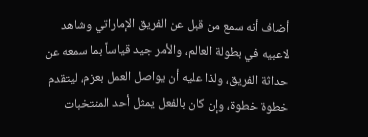أضاف أنه سمع من قبل عن الفريق الإماراتي وشاهد لاعبيه في بطولة العالم، والأمر جيد قياساً بما سمعه عن حداثة الفريق، ولذا عليه أن يواصل العمل بعزم، ليتقدم خطوة خطوة، وإن كان بالفعل يمثل أحد المنتخبات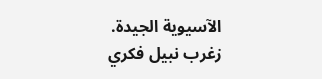الآسيوية الجيدة.
زغرب نبيل فكري